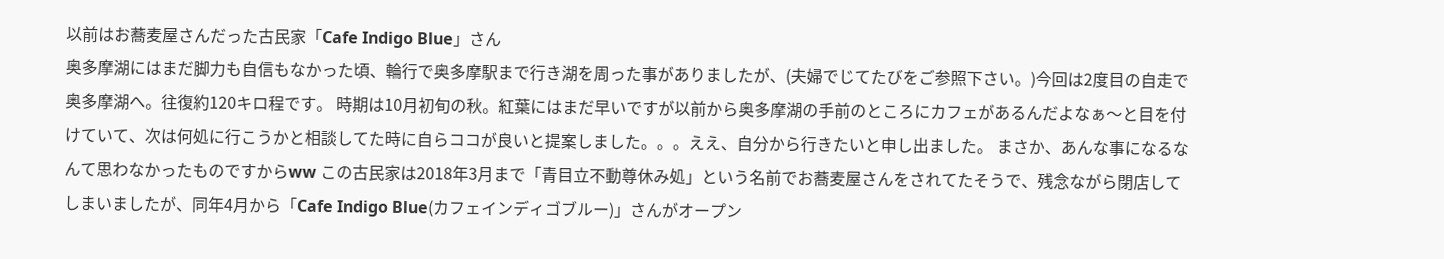以前はお蕎麦屋さんだった古民家「Cafe Indigo Blue」さん
奥多摩湖にはまだ脚力も自信もなかった頃、輪行で奥多摩駅まで行き湖を周った事がありましたが、(夫婦でじてたびをご参照下さい。)今回は2度目の自走で奥多摩湖へ。往復約120キロ程です。 時期は10月初旬の秋。紅葉にはまだ早いですが以前から奥多摩湖の手前のところにカフェがあるんだよなぁ〜と目を付けていて、次は何処に行こうかと相談してた時に自らココが良いと提案しました。。。ええ、自分から行きたいと申し出ました。 まさか、あんな事になるなんて思わなかったものですからww この古民家は2018年3月まで「青目立不動尊休み処」という名前でお蕎麦屋さんをされてたそうで、残念ながら閉店してしまいましたが、同年4月から「Cafe Indigo Blue(カフェインディゴブルー)」さんがオープン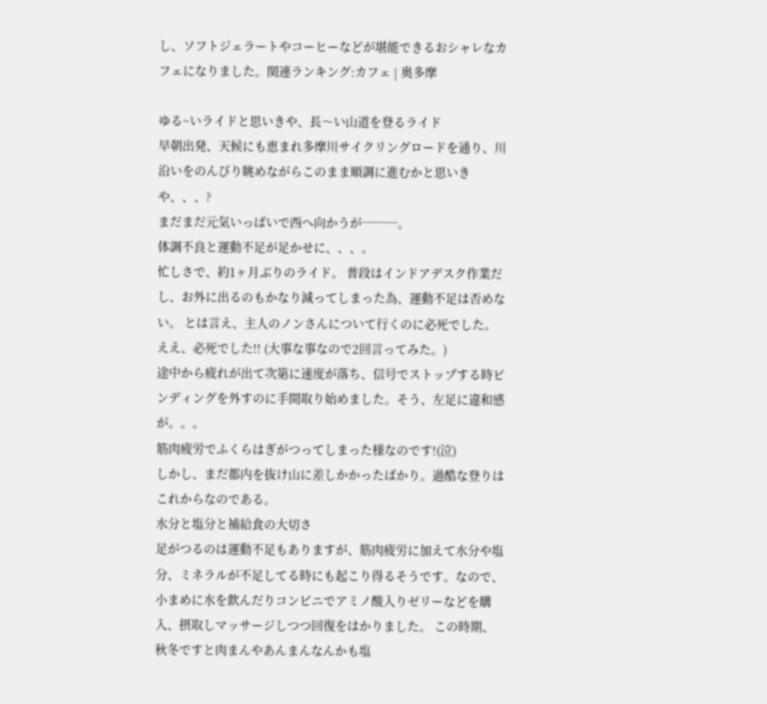し、ソフトジェラートやコーヒーなどが堪能できるおシャレなカフェになりました。関連ランキング:カフェ | 奥多摩

ゆる~いライドと思いきや、長〜い山道を登るライド
早朝出発、天候にも恵まれ多摩川サイクリングロードを通り、川沿いをのんびり眺めながらこのまま順調に進むかと思いきや、、、?
まだまだ元気いっぱいで西へ向かうが───。
体調不良と運動不足が足かせに、、、。
忙しさで、約1ヶ月ぶりのライド。 普段はインドアデスク作業だし、お外に出るのもかなり減ってしまった為、運動不足は否めない。 とは言え、主人のノンさんについて行くのに必死でした。 ええ、必死でした!! (大事な事なので2回言ってみた。)
途中から疲れが出て次第に速度が落ち、信号でストップする時ビンディングを外すのに手間取り始めました。そう、左足に違和感が。。。
筋肉疲労でふくらはぎがつってしまった様なのです!(泣)
しかし、まだ都内を抜け山に差しかかったばかり。過酷な登りはこれからなのである。
水分と塩分と補給食の大切さ
足がつるのは運動不足もありますが、筋肉疲労に加えて水分や塩分、ミネラルが不足してる時にも起こり得るそうです。なので、小まめに水を飲んだりコンビニでアミノ酸入りゼリーなどを購入、摂取しマッサージしつつ回復をはかりました。 この時期、秋冬ですと肉まんやあんまんなんかも塩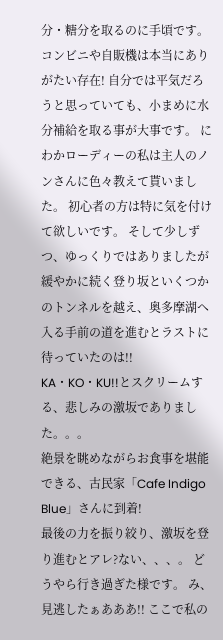分・糖分を取るのに手頃です。コンビニや自販機は本当にありがたい存在! 自分では平気だろうと思っていても、小まめに水分補給を取る事が大事です。 にわかローディーの私は主人のノンさんに色々教えて貰いました。 初心者の方は特に気を付けて欲しいです。 そして少しずつ、ゆっくりではありましたが緩やかに続く登り坂といくつかのトンネルを越え、奥多摩湖へ入る手前の道を進むとラストに待っていたのは!!
KA・KO・KU!!とスクリームする、悲しみの激坂でありました。。。
絶景を眺めながらお食事を堪能できる、古民家「Cafe Indigo Blue」さんに到着!
最後の力を振り絞り、激坂を登り進むとアレ?ない、、、。 どうやら行き過ぎた様です。 み、見逃したぁあああ!! ここで私の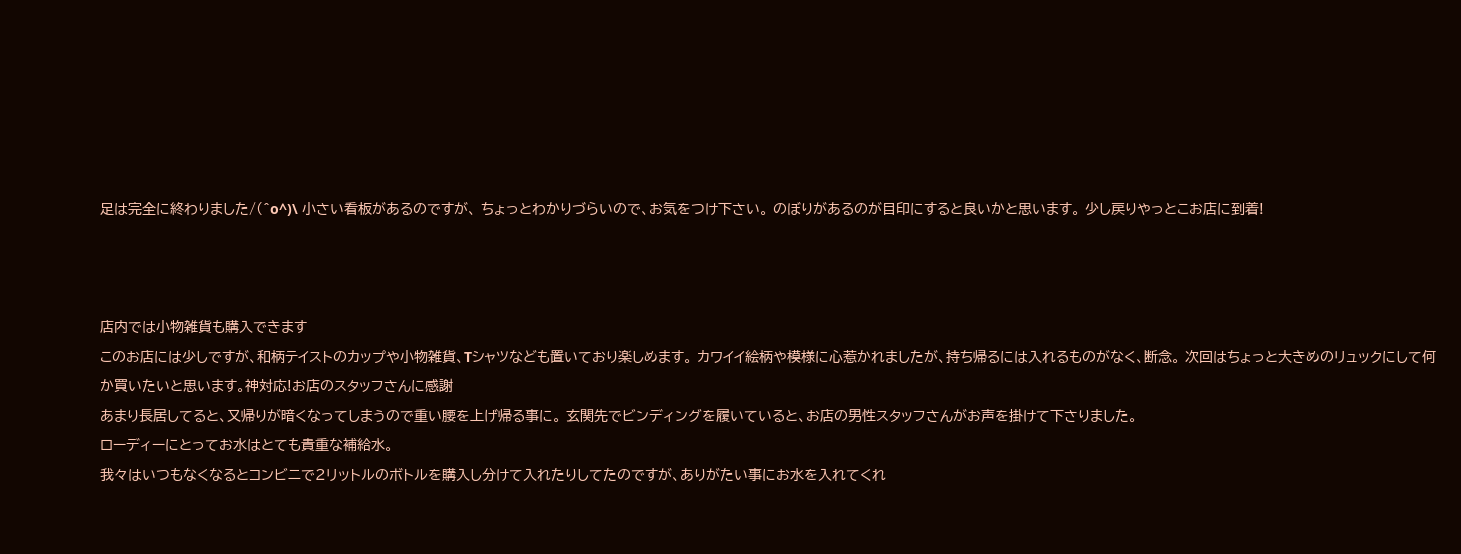足は完全に終わりました/(^o^)\ 小さい看板があるのですが、 ちょっとわかりづらいので、お気をつけ下さい。 のぼりがあるのが目印にすると良いかと思います。 少し戻りやっとこお店に到着!



店内では小物雑貨も購入できます
このお店には少しですが、和柄テイストのカップや小物雑貨、Tシャツなども置いており楽しめます。 カワイイ絵柄や模様に心惹かれましたが、持ち帰るには入れるものがなく、断念。 次回はちょっと大きめのリュックにして何か買いたいと思います。神対応!お店のスタッフさんに感謝
あまり長居してると、又帰りが暗くなってしまうので重い腰を上げ帰る事に。 玄関先でビンディングを履いていると、お店の男性スタッフさんがお声を掛けて下さりました。
ローディーにとってお水はとても貴重な補給水。
我々はいつもなくなるとコンビニで2リットルのボトルを購入し分けて入れたりしてたのですが、ありがたい事にお水を入れてくれ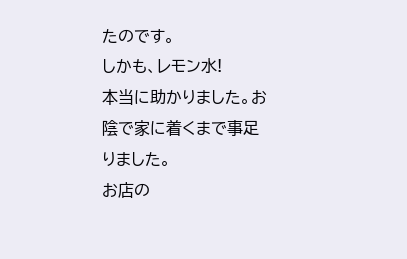たのです。
しかも、レモン水!
本当に助かりました。お陰で家に着くまで事足りました。
お店の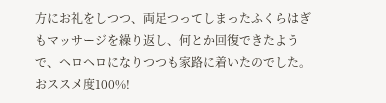方にお礼をしつつ、両足つってしまったふくらはぎもマッサージを繰り返し、何とか回復できたようで、ヘロヘロになりつつも家路に着いたのでした。
おススメ度100%!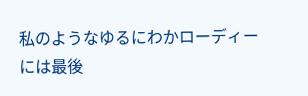私のようなゆるにわかローディーには最後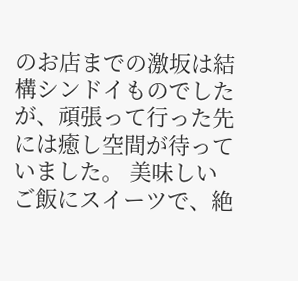のお店までの激坂は結構シンドイものでしたが、頑張って行った先には癒し空間が待っていました。 美味しいご飯にスイーツで、絶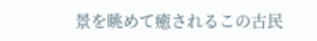景を眺めて癒されるこの古民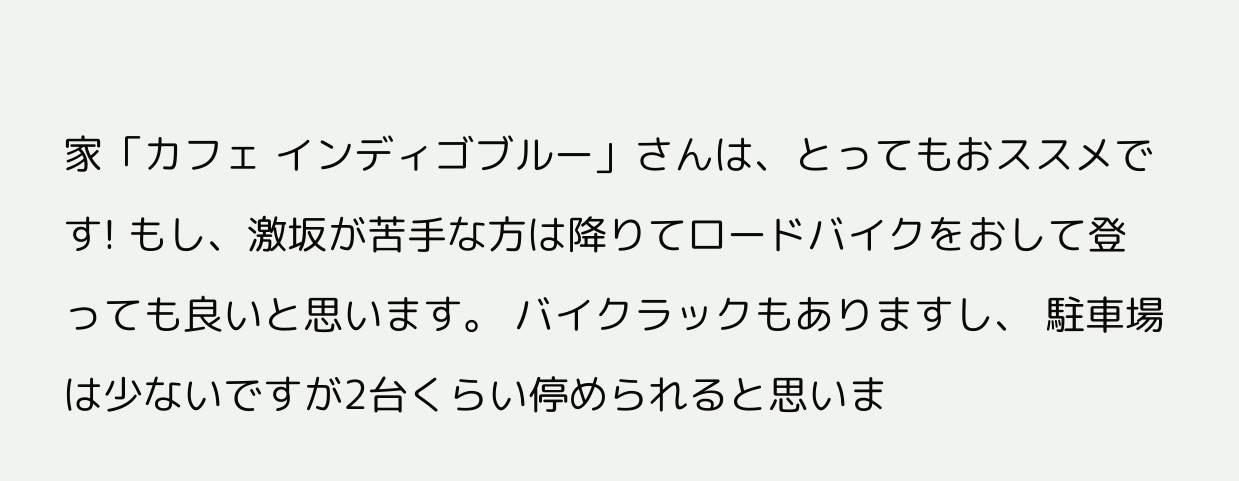家「カフェ インディゴブルー」さんは、とってもおススメです! もし、激坂が苦手な方は降りてロードバイクをおして登っても良いと思います。 バイクラックもありますし、 駐車場は少ないですが2台くらい停められると思いま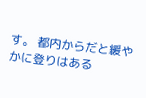す。 都内からだと緩やかに登りはある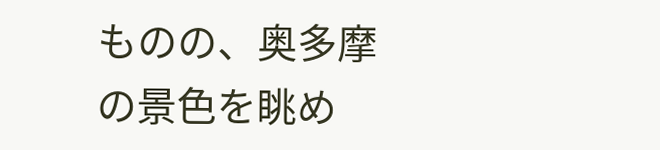ものの、奥多摩の景色を眺め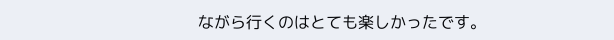ながら行くのはとても楽しかったです。